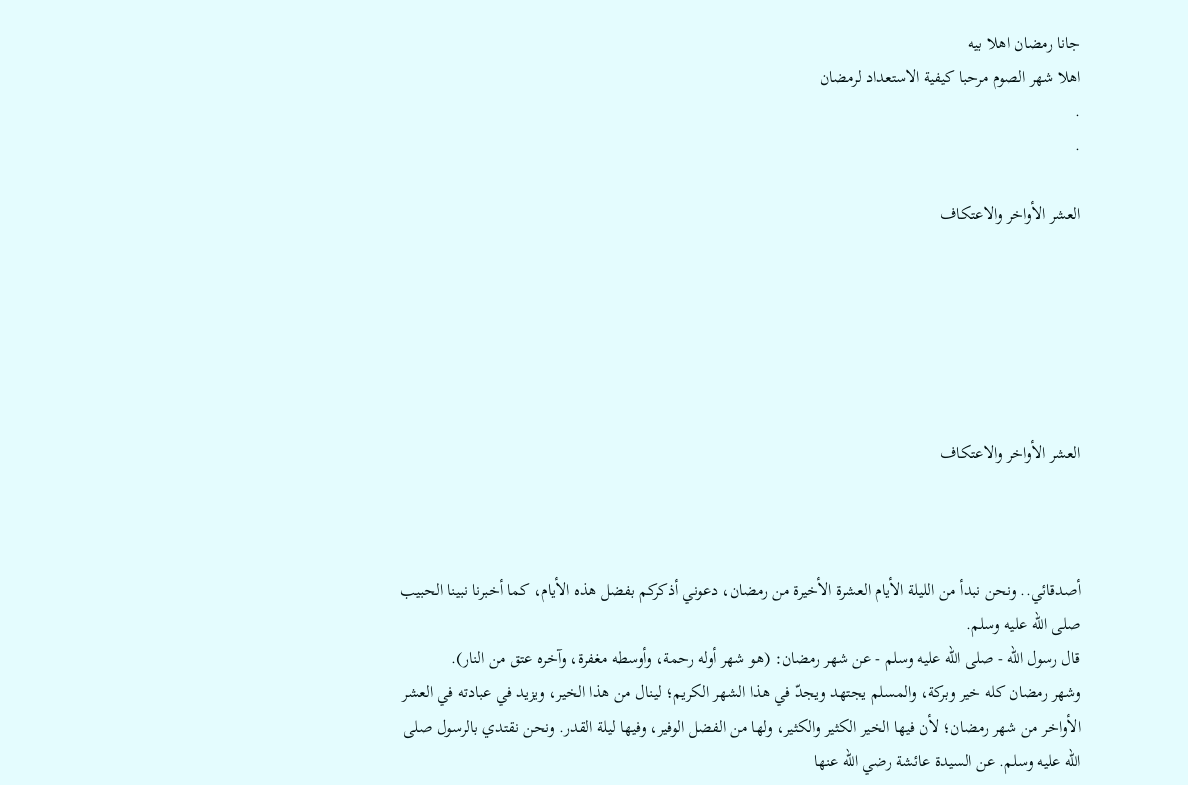جانا رمضان اهلا بيه
اهلا شهر الصوم مرحبا كيفية الاستعداد لرمضان
.
.

العشر الأواخر والاعتكاف






العشر الأواخر والاعتكاف



أصدقائي.. ونحن نبدأ من الليلة الأيام العشرة الأخيرة من رمضان، دعوني أذكركم بفضل هذه الأيام، كما أخبرنا نبينا الحبيب صلى الله عليه وسلم.
قال رسول الله - صلى الله عليه وسلم - عن شهر رمضان: (هو شهر أوله رحمة، وأوسطه مغفرة، وآخره عتق من النار).
وشهر رمضان كله خير وبركة، والمسلم يجتهد ويجدّ في هذا الشهر الكريم؛ لينال من هذا الخير، ويزيد في عبادته في العشر الأواخر من شهر رمضان؛ لأن فيها الخير الكثير والكثير، ولها من الفضل الوفير، وفيها ليلة القدر. ونحن نقتدي بالرسول صلى الله عليه وسلم. عن السيدة عائشة رضي الله عنها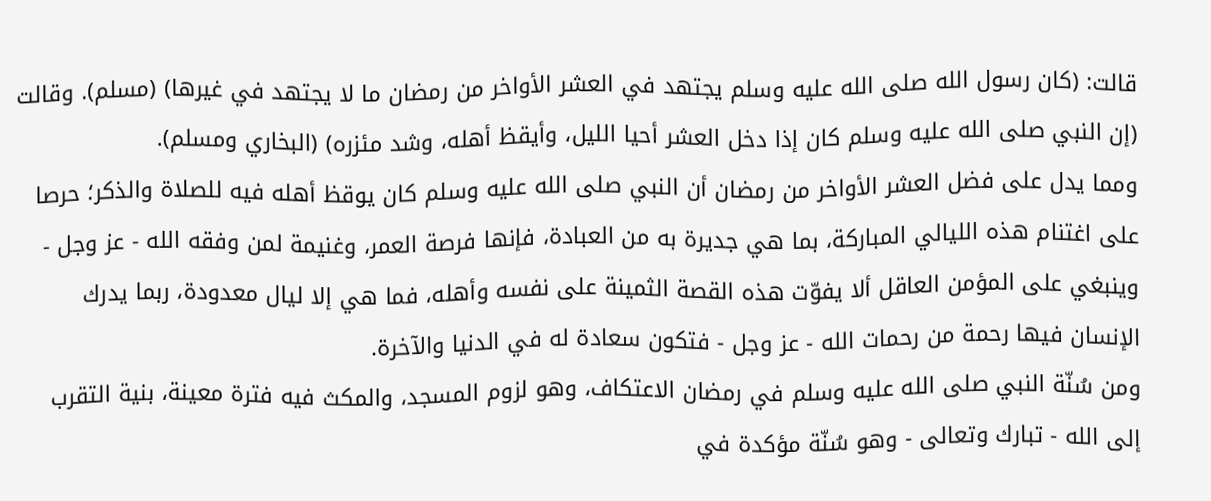قالت: (كان رسول الله صلى الله عليه وسلم يجتهد في العشر الأواخر من رمضان ما لا يجتهد في غيرها) (مسلم). وقالت (إن النبي صلى الله عليه وسلم كان إذا دخل العشر أحيا الليل، وأيقظ أهله، وشد مئزره) (البخاري ومسلم).
ومما يدل على فضل العشر الأواخر من رمضان أن النبي صلى الله عليه وسلم كان يوقظ أهله فيه للصلاة والذكر؛ حرصا على اغتنام هذه الليالي المباركة، بما هي جديرة به من العبادة، فإنها فرصة العمر، وغنيمة لمن وفقه الله - عز وجل - وينبغي على المؤمن العاقل ألا يفوّت هذه القصة الثمينة على نفسه وأهله، فما هي إلا ليال معدودة، ربما يدرك الإنسان فيها رحمة من رحمات الله - عز وجل - فتكون سعادة له في الدنيا والآخرة.
ومن سُنّة النبي صلى الله عليه وسلم في رمضان الاعتكاف، وهو لزوم المسجد، والمكث فيه فترة معينة، بنية التقرب إلى الله - تبارك وتعالى - وهو سُنّة مؤكدة في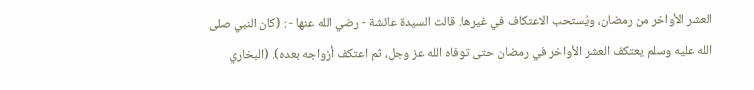العشر الأواخر من رمضان، ويُستحب الاعتكاف في غيرها. قالت السيدة عائشة - رضي الله عنها - : (كان النبي صلى الله عليه وسلم يعتكف العشر الأواخر في رمضان حتى توفاه الله عز وجل، ثم اعتكف أزواجه بعده). (البخاري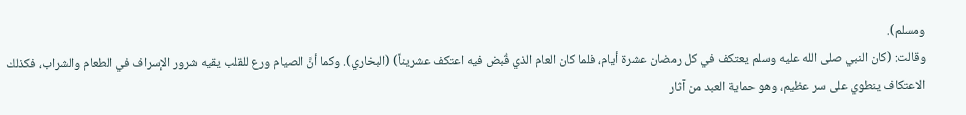ومسلم).
وقالت: (كان النبي صلى الله عليه وسلم يعتكف في كل رمضان عشرة أيام، فلما كان العام الذي قُبض فيه اعتكف عشريناً) (البخاري). وكما أنَّ الصيام ورع للقلب يقيه شرور الإسراف في الطعام والشراب، فكذلك الاعتكاف ينطوي على سر عظيم، وهو حماية العبد من آثار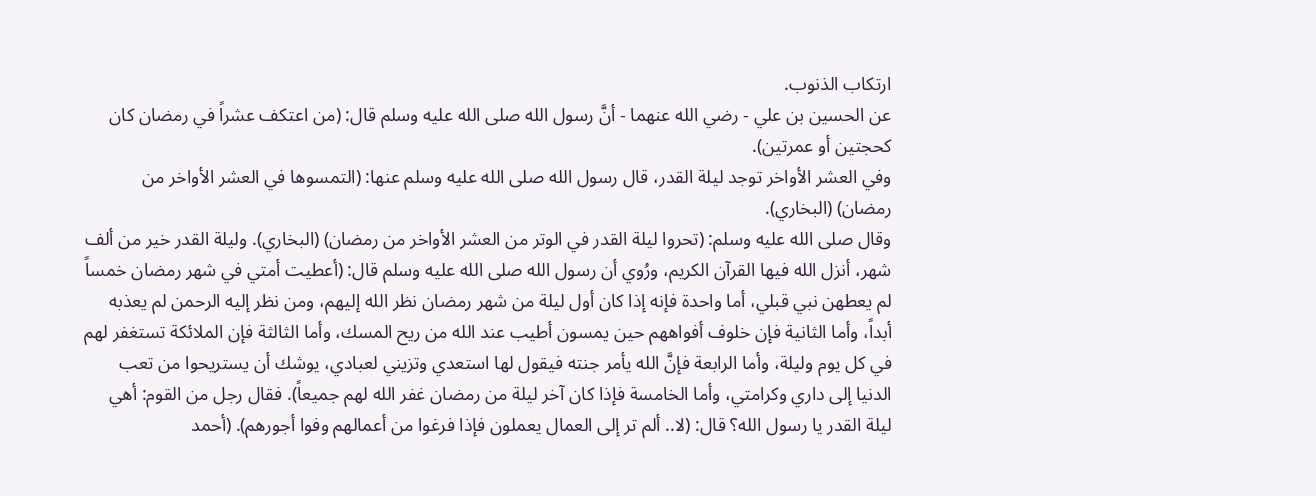ارتكاب الذنوب.
عن الحسين بن علي - رضي الله عنهما - أنَّ رسول الله صلى الله عليه وسلم قال: (من اعتكف عشراً في رمضان كان كحجتين أو عمرتين).
وفي العشر الأواخر توجد ليلة القدر، قال رسول الله صلى الله عليه وسلم عنها: (التمسوها في العشر الأواخر من رمضان) (البخاري).
وقال صلى الله عليه وسلم: (تحروا ليلة القدر في الوتر من العشر الأواخر من رمضان) (البخاري). وليلة القدر خير من ألف شهر، أنزل الله فيها القرآن الكريم، ورُوي أن رسول الله صلى الله عليه وسلم قال: (أعطيت أمتي في شهر رمضان خمساً لم يعطهن نبي قبلي، أما واحدة فإنه إذا كان أول ليلة من شهر رمضان نظر الله إليهم، ومن نظر إليه الرحمن لم يعذبه أبداً، وأما الثانية فإن خلوف أفواههم حين يمسون أطيب عند الله من ريح المسك، وأما الثالثة فإن الملائكة تستغفر لهم في كل يوم وليلة، وأما الرابعة فإنَّ الله يأمر جنته فيقول لها استعدي وتزيني لعبادي، يوشك أن يستريحوا من تعب الدنيا إلى داري وكرامتي، وأما الخامسة فإذا كان آخر ليلة من رمضان غفر الله لهم جميعاً). فقال رجل من القوم: أهي ليلة القدر يا رسول الله؟ قال: (لا.. ألم تر إلى العمال يعملون فإذا فرغوا من أعمالهم وفوا أجورهم). (أحمد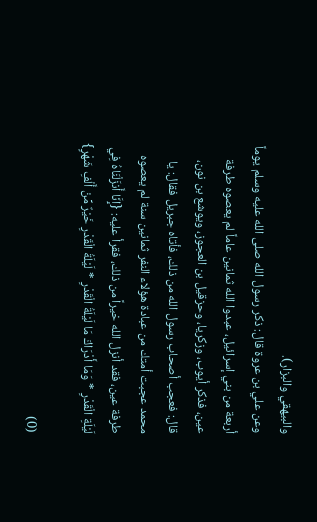والبيهقي والبزار).
وعن علي بن عروة قال: ذكر رسول الله صلى الله عليه وسلم يوماً أربعة من بني إسرائيل، عبدوا الله ثمانين عاماً لم يعصوه طرفة عين، فذكر أيوب، وزكريا، وحزقيل بن العجوز، ويوشع بن نون، قال: فعجب أصحاب رسول الله من ذلك، فأتاه جبريل فقال: يا محمد عجبت أمتك من عبادة هؤلاء النفر ثمانين سنة لم يعصوه طرفة عين، فقد أنزل الله خيراً من ذلك، فقرأ عليه: {إِنَّا أَنزَلْنَاهُ فِي لَيْلَةِ الْقَدْرِ * وَمَا أَدْرَاكَ مَا لَيْلَةُ الْقَدْرِ * لَيْلَةُ الْقَدْرِ خَيْرٌ مِّنْ أَلْفِ شَهْرٍ}

(0)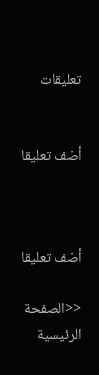تعليقات


أضف تعليقا



أضف تعليقا

<<الصفحة الرئيسية